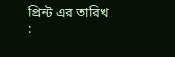প্রিন্ট এর তারিখ :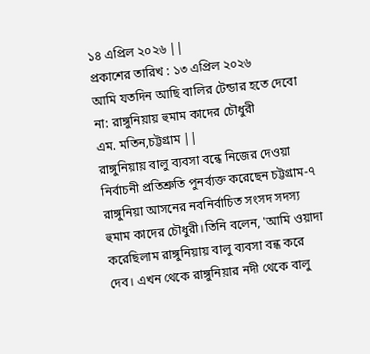১৪ এপ্রিল ২০২৬ ||
প্রকাশের তারিখ : ১৩ এপ্রিল ২০২৬
আমি যতদিন আছি বালির টেন্ডার হতে দেবো না: রাঙ্গুনিয়ায় হুমাম কাদের চৌধুরী
এম. মতিন,চট্টগ্রাম ||
রাঙ্গুনিয়ায় বালু ব্যবসা বন্ধে নিজের দেওয়া নির্বাচনী প্রতিশ্রুতি পুনর্ব্যক্ত করেছেন চট্টগ্রাম-৭ রাঙ্গুনিয়া আসনের নবনির্বাচিত সংসদ সদস্য হুমাম কাদের চৌধুরী।তিনি বলেন, 'আমি ওয়াদা করেছিলাম রাঙ্গুনিয়ায় বালু ব্যবসা বন্ধ করে দেব। এখন থেকে রাঙ্গুনিয়ার নদী থেকে বালু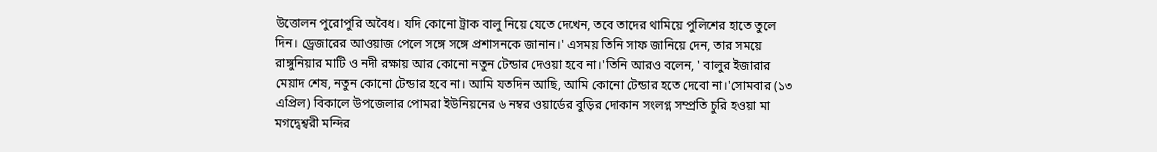উত্তোলন পুরোপুরি অবৈধ। যদি কোনো ট্রাক বালু নিয়ে যেতে দেখেন, তবে তাদের থামিয়ে পুলিশের হাতে তুলে দিন। ড্রেজারের আওয়াজ পেলে সঙ্গে সঙ্গে প্রশাসনকে জানান।' এসময় তিনি সাফ জানিয়ে দেন, তার সময়ে রাঙ্গুনিয়ার মাটি ও নদী রক্ষায় আর কোনো নতুন টেন্ডার দেওয়া হবে না।'তিনি আরও বলেন, ' বালুর ইজারার মেয়াদ শেষ, নতুন কোনো টেন্ডার হবে না। আমি যতদিন আছি, আমি কোনো টেন্ডার হতে দেবো না।'সোমবার (১৩ এপ্রিল) বিকালে উপজেলার পোমরা ইউনিয়নের ৬ নম্বর ওয়ার্ডের বুড়ির দোকান সংলগ্ন সম্প্রতি চুরি হওয়া মা মগদ্বেশ্বরী মন্দির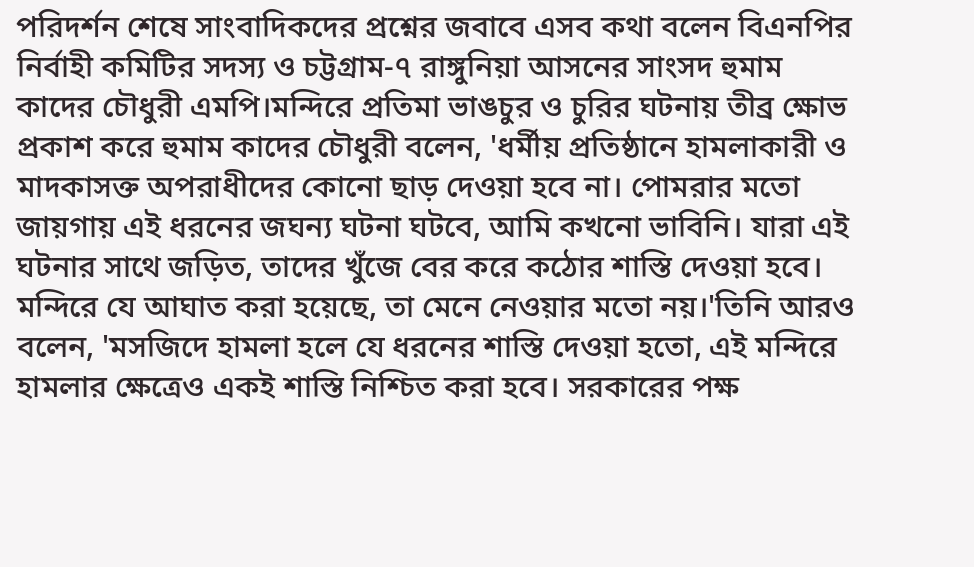পরিদর্শন শেষে সাংবাদিকদের প্রশ্নের জবাবে এসব কথা বলেন বিএনপির নির্বাহী কমিটির সদস্য ও চট্টগ্রাম-৭ রাঙ্গুনিয়া আসনের সাংসদ হুমাম কাদের চৌধুরী এমপি।মন্দিরে প্রতিমা ভাঙচুর ও চুরির ঘটনায় তীব্র ক্ষোভ প্রকাশ করে হুমাম কাদের চৌধুরী বলেন, 'ধর্মীয় প্রতিষ্ঠানে হামলাকারী ও মাদকাসক্ত অপরাধীদের কোনো ছাড় দেওয়া হবে না। পোমরার মতো জায়গায় এই ধরনের জঘন্য ঘটনা ঘটবে, আমি কখনো ভাবিনি। যারা এই ঘটনার সাথে জড়িত, তাদের খুঁজে বের করে কঠোর শাস্তি দেওয়া হবে। মন্দিরে যে আঘাত করা হয়েছে, তা মেনে নেওয়ার মতো নয়।'তিনি আরও বলেন, 'মসজিদে হামলা হলে যে ধরনের শাস্তি দেওয়া হতো, এই মন্দিরে হামলার ক্ষেত্রেও একই শাস্তি নিশ্চিত করা হবে। সরকারের পক্ষ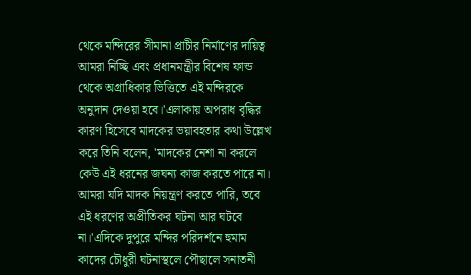থেকে মন্দিরের সীমানা প্রাচীর নির্মাণের দায়িত্ব আমরা নিচ্ছি এবং প্রধানমন্ত্রীর বিশেষ ফান্ড থেকে অগ্রাধিকার ভিত্তিতে এই মন্দিরকে অনুদান দেওয়া হবে।'এলাকায় অপরাধ বৃদ্ধির কারণ হিসেবে মাদকের ভয়াবহতার কথা উল্লেখ করে তিনি বলেন, 'মাদকের নেশা না করলে কেউ এই ধরনের জঘন্য কাজ করতে পারে না। আমরা যদি মাদক নিয়ন্ত্রণ করতে পারি, তবে এই ধরণের অপ্রীতিকর ঘটনা আর ঘটবে না।'এদিকে দুপুরে মন্দির পরিদর্শনে হুমাম কাদের চৌধুরী ঘটনাস্থলে পৌছালে সনাতনী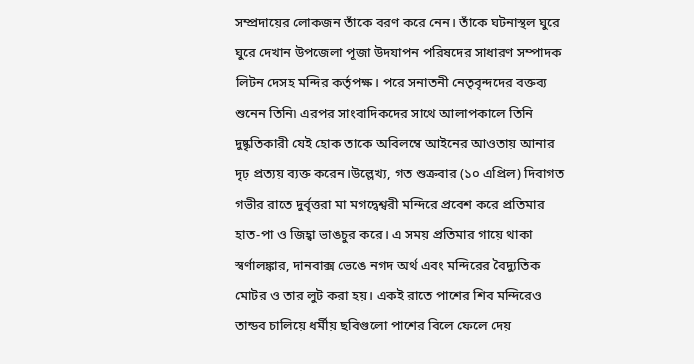সম্প্রদায়ের লোকজন তাঁকে বরণ করে নেন। তাঁকে ঘটনাস্থল ঘুরে ঘুরে দেখান উপজেলা পূজা উদযাপন পরিষদের সাধারণ সম্পাদক লিটন দেসহ মন্দির কর্তৃপক্ষ। পরে সনাতনী নেতৃবৃন্দদের বক্তব্য শুনেন তিনি৷ এরপর সাংবাদিকদের সাথে আলাপকালে তিনি দুষ্কৃতিকারী যেই হোক তাকে অবিলম্বে আইনের আওতায় আনার দৃঢ় প্রত্যয় ব্যক্ত করেন।উল্লেখ্য, গত শুক্রবার (১০ এপ্রিল) দিবাগত গভীর রাতে দুর্বৃত্তরা মা মগদ্বেশ্বরী মন্দিরে প্রবেশ করে প্রতিমার হাত-পা ও জিহ্বা ভাঙচুর করে। এ সময় প্রতিমার গায়ে থাকা স্বর্ণালঙ্কার, দানবাক্স ভেঙে নগদ অর্থ এবং মন্দিরের বৈদ্যুতিক মোটর ও তার লুট করা হয়। একই রাতে পাশের শিব মন্দিরেও তান্ডব চালিয়ে ধর্মীয় ছবিগুলো পাশের বিলে ফেলে দেয়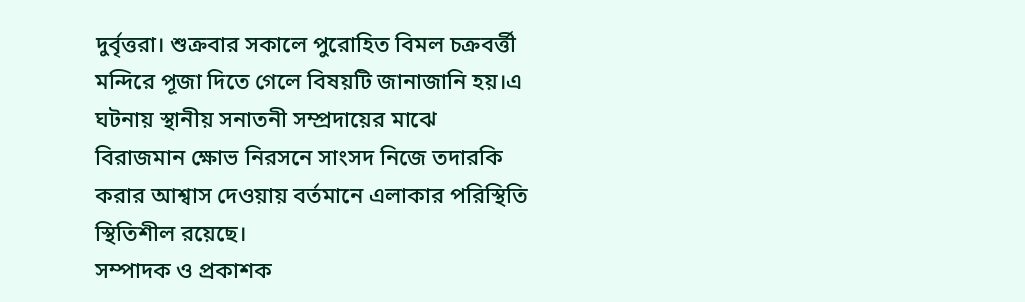দুর্বৃত্তরা। শুক্রবার সকালে পুরোহিত বিমল চক্রবর্ত্তী মন্দিরে পূজা দিতে গেলে বিষয়টি জানাজানি হয়।এ ঘটনায় স্থানীয় সনাতনী সম্প্রদায়ের মাঝে বিরাজমান ক্ষোভ নিরসনে সাংসদ নিজে তদারকি করার আশ্বাস দেওয়ায় বর্তমানে এলাকার পরিস্থিতি স্থিতিশীল রয়েছে।
সম্পাদক ও প্রকাশক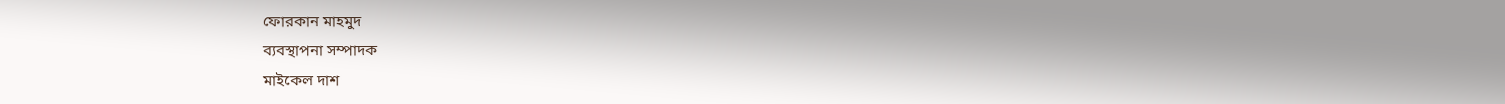ফোরকান মাহমুদ
ব্যবস্থাপনা সম্পাদক
মাইকেল দাশ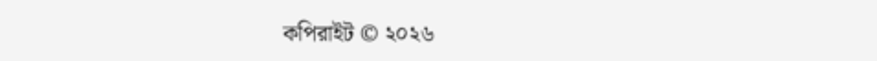কপিরাইট © ২০২৬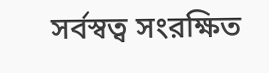সর্বস্বত্ব সংরক্ষিত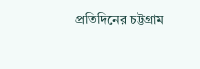প্রতিদিনের চট্টগ্রাম